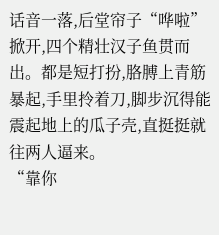话音一落,后堂帘子“哗啦”掀开,四个精壮汉子鱼贯而出。都是短打扮,胳膊上青筋暴起,手里拎着刀,脚步沉得能震起地上的瓜子壳,直挺挺就往两人逼来。
“靠你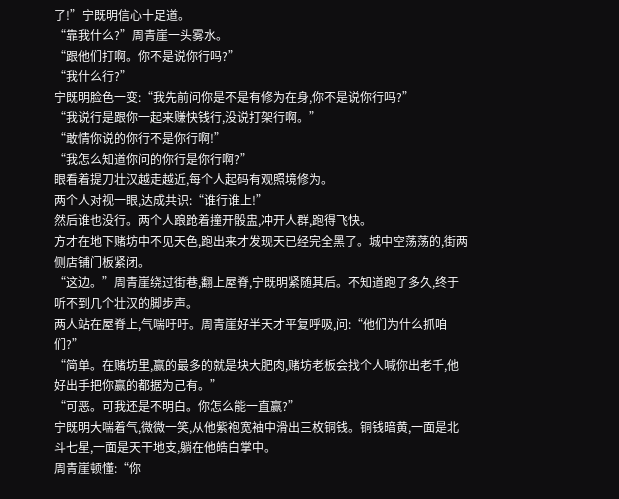了!”宁既明信心十足道。
“靠我什么?”周青崖一头雾水。
“跟他们打啊。你不是说你行吗?”
“我什么行?”
宁既明脸色一变:“我先前问你是不是有修为在身,你不是说你行吗?”
“我说行是跟你一起来赚快钱行,没说打架行啊。”
“敢情你说的你行不是你行啊!”
“我怎么知道你问的你行是你行啊?”
眼看着提刀壮汉越走越近,每个人起码有观照境修为。
两个人对视一眼,达成共识:“谁行谁上!”
然后谁也没行。两个人踉跄着撞开骰盅,冲开人群,跑得飞快。
方才在地下赌坊中不见天色,跑出来才发现天已经完全黑了。城中空荡荡的,街两侧店铺门板紧闭。
“这边。”周青崖绕过街巷,翻上屋脊,宁既明紧随其后。不知道跑了多久,终于听不到几个壮汉的脚步声。
两人站在屋脊上,气喘吁吁。周青崖好半天才平复呼吸,问:“他们为什么抓咱们?”
“简单。在赌坊里,赢的最多的就是块大肥肉,赌坊老板会找个人喊你出老千,他好出手把你赢的都据为己有。”
“可恶。可我还是不明白。你怎么能一直赢?”
宁既明大喘着气,微微一笑,从他紫袍宽袖中滑出三枚铜钱。铜钱暗黄,一面是北斗七星,一面是天干地支,躺在他皓白掌中。
周青崖顿懂:“你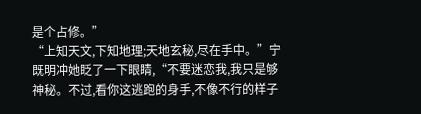是个占修。”
“上知天文,下知地理;天地玄秘,尽在手中。”宁既明冲她眨了一下眼睛,“不要迷恋我,我只是够神秘。不过,看你这逃跑的身手,不像不行的样子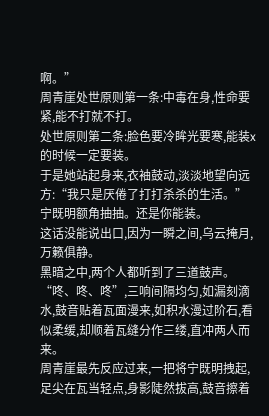啊。”
周青崖处世原则第一条:中毒在身,性命要紧,能不打就不打。
处世原则第二条:脸色要冷眸光要寒,能装x的时候一定要装。
于是她站起身来,衣袖鼓动,淡淡地望向远方:“我只是厌倦了打打杀杀的生活。”
宁既明额角抽抽。还是你能装。
这话没能说出口,因为一瞬之间,乌云掩月,万籁俱静。
黑暗之中,两个人都听到了三道鼓声。
“咚、咚、咚”,三响间隔均匀,如漏刻滴水,鼓音贴着瓦面漫来,如积水漫过阶石,看似柔缓,却顺着瓦缝分作三缕,直冲两人而来。
周青崖最先反应过来,一把将宁既明拽起,足尖在瓦当轻点,身影陡然拔高,鼓音擦着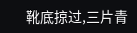靴底掠过,三片青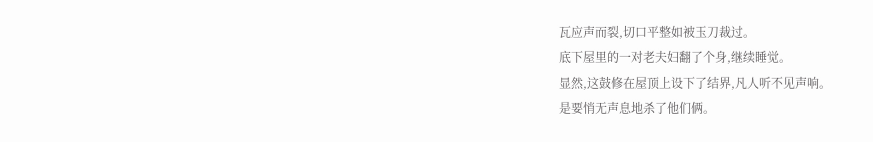瓦应声而裂,切口平整如被玉刀裁过。
底下屋里的一对老夫妇翻了个身,继续睡觉。
显然,这鼓修在屋顶上设下了结界,凡人听不见声响。
是要悄无声息地杀了他们俩。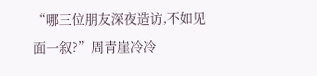“哪三位朋友深夜造访,不如见面一叙?”周青崖冷冷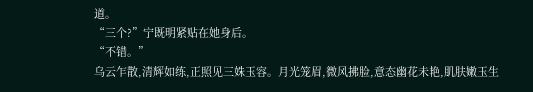道。
“三个?”宁既明紧贴在她身后。
“不错。”
乌云乍散,清辉如练,正照见三姝玉容。月光笼眉,微风拂脸,意态幽花未艳,肌肤嫩玉生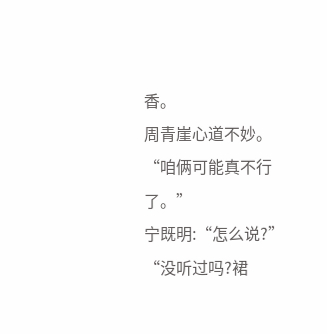香。
周青崖心道不妙。
“咱俩可能真不行了。”
宁既明:“怎么说?”
“没听过吗?裙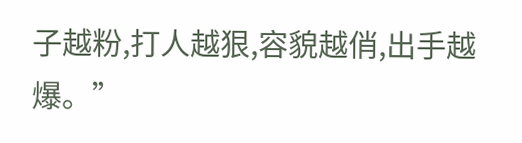子越粉,打人越狠,容貌越俏,出手越爆。”